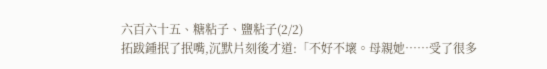六百六十五、糖粘子、鹽粘子(2/2)
拓跋鍾抿了抿嘴,沉默片刻後才道:「不好不壞。母親她……受了很多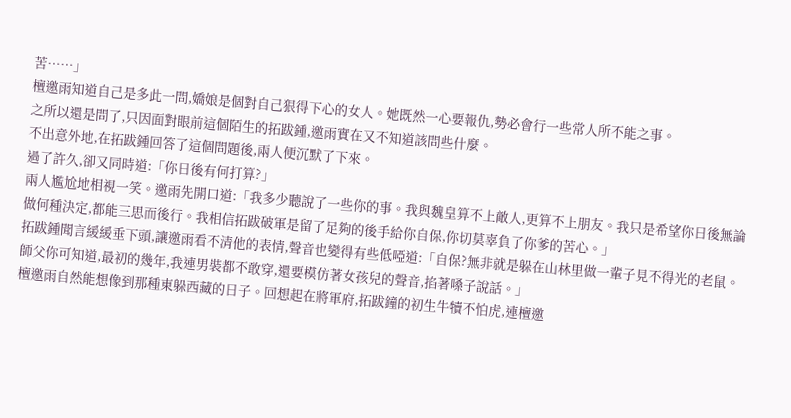苦……」
檀邀雨知道自己是多此一問,嬌娘是個對自己狠得下心的女人。她既然一心要報仇,勢必會行一些常人所不能之事。
之所以還是問了,只因面對眼前這個陌生的拓跋鍾,邀雨實在又不知道該問些什麼。
不出意外地,在拓跋鍾回答了這個問題後,兩人便沉默了下來。
過了許久,卻又同時道:「你日後有何打算?」
兩人尷尬地相視一笑。邀雨先開口道:「我多少聽說了一些你的事。我與魏皇算不上敵人,更算不上朋友。我只是希望你日後無論做何種決定,都能三思而後行。我相信拓跋破軍是留了足夠的後手給你自保,你切莫辜負了你爹的苦心。」
拓跋鍾聞言緩緩垂下頭,讓邀雨看不清他的表情,聲音也變得有些低啞道:「自保?無非就是躲在山林里做一輩子見不得光的老鼠。師父你可知道,最初的幾年,我連男裝都不敢穿,還要模仿著女孩兒的聲音,掐著嗓子說話。」
檀邀雨自然能想像到那種東躲西藏的日子。回想起在將軍府,拓跋鐘的初生牛犢不怕虎,連檀邀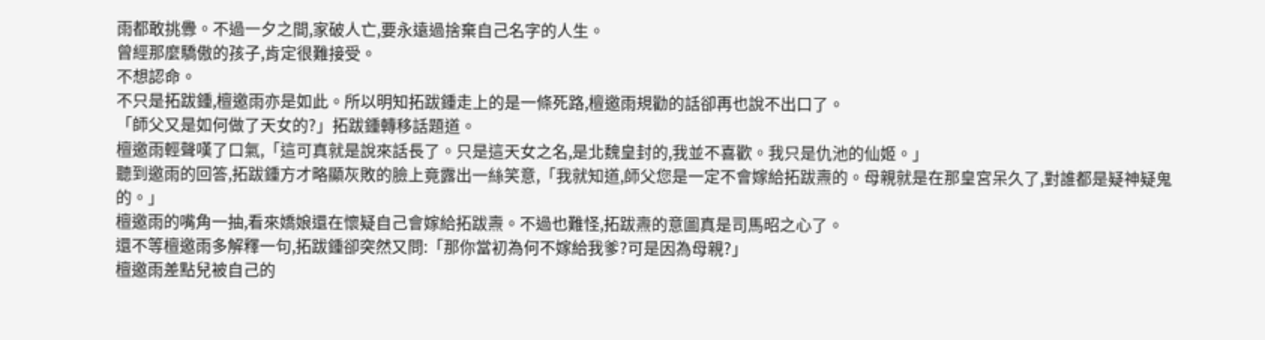雨都敢挑釁。不過一夕之間,家破人亡,要永遠過捨棄自己名字的人生。
曾經那麼驕傲的孩子,肯定很難接受。
不想認命。
不只是拓跋鍾,檀邀雨亦是如此。所以明知拓跋鍾走上的是一條死路,檀邀雨規勸的話卻再也說不出口了。
「師父又是如何做了天女的?」拓跋鍾轉移話題道。
檀邀雨輕聲嘆了口氣,「這可真就是說來話長了。只是這天女之名,是北魏皇封的,我並不喜歡。我只是仇池的仙姬。」
聽到邀雨的回答,拓跋鍾方才略顯灰敗的臉上竟露出一絲笑意,「我就知道,師父您是一定不會嫁給拓跋燾的。母親就是在那皇宮呆久了,對誰都是疑神疑鬼的。」
檀邀雨的嘴角一抽,看來嬌娘還在懷疑自己會嫁給拓跋燾。不過也難怪,拓跋燾的意圖真是司馬昭之心了。
還不等檀邀雨多解釋一句,拓跋鍾卻突然又問:「那你當初為何不嫁給我爹?可是因為母親?」
檀邀雨差點兒被自己的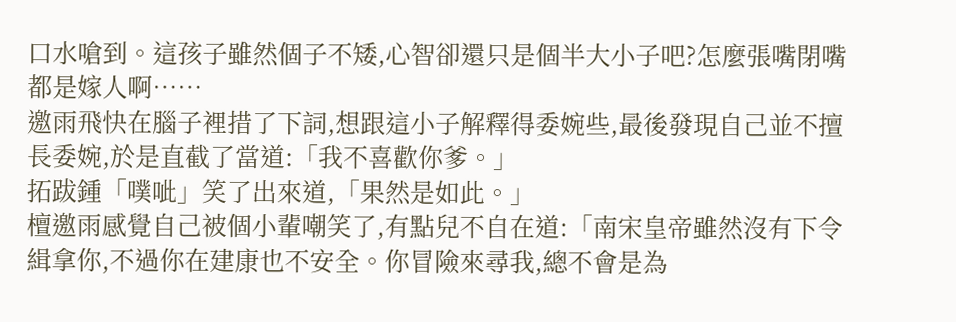口水嗆到。這孩子雖然個子不矮,心智卻還只是個半大小子吧?怎麼張嘴閉嘴都是嫁人啊……
邀雨飛快在腦子裡措了下詞,想跟這小子解釋得委婉些,最後發現自己並不擅長委婉,於是直截了當道:「我不喜歡你爹。」
拓跋鍾「噗呲」笑了出來道,「果然是如此。」
檀邀雨感覺自己被個小輩嘲笑了,有點兒不自在道:「南宋皇帝雖然沒有下令緝拿你,不過你在建康也不安全。你冒險來尋我,總不會是為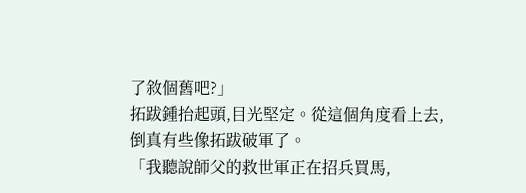了敘個舊吧?」
拓跋鍾抬起頭,目光堅定。從這個角度看上去,倒真有些像拓跋破軍了。
「我聽說師父的救世軍正在招兵買馬,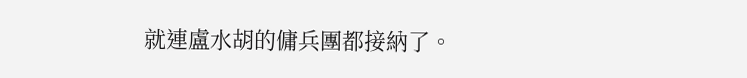就連盧水胡的傭兵團都接納了。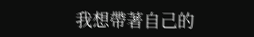我想帶著自己的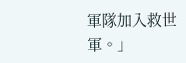軍隊加入救世軍。」